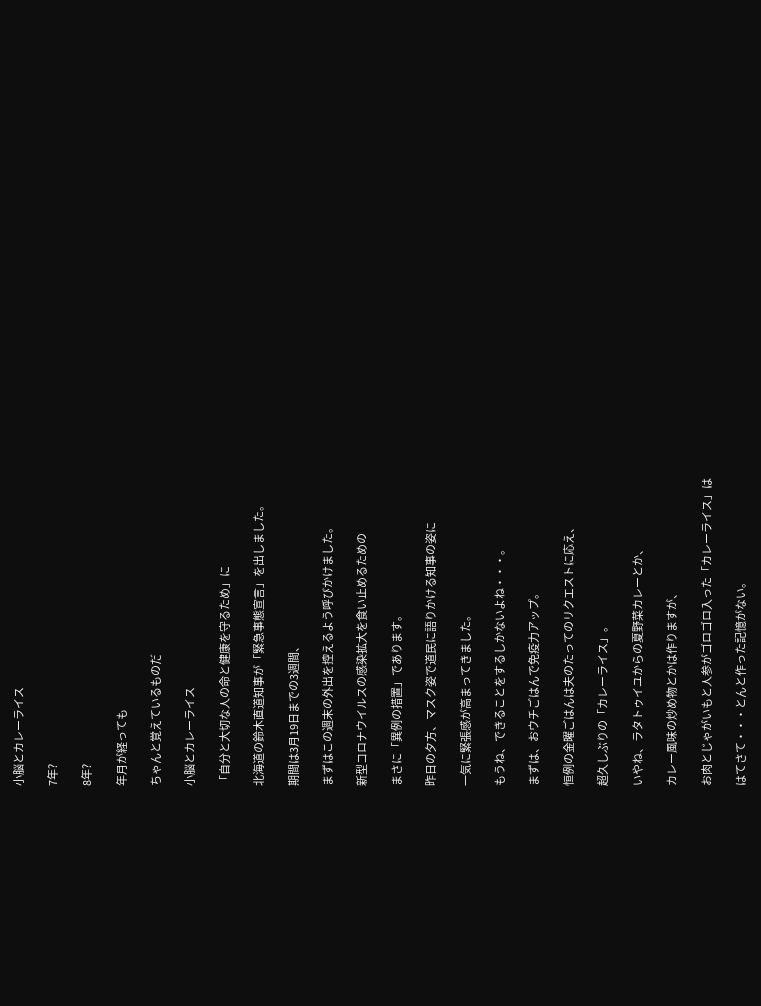小脳とカレーライス

7年?

8年?

年月が経っても

ちゃんと覚えているものだ

小脳とカレーライス

「自分と大切な人の命と健康を守るため」に

北海道の鈴木直道知事が「緊急事態宣言」を出しました。

期間は3月19日までの3週間、

まずはこの週末の外出を控えるよう呼びかけました。

新型コロナウイルスの感染拡大を食い止めるための

まさに「異例の措置」であります。

昨日の夕方、マスク姿で道民に語りかける知事の姿に

一気に緊張感が高まってきました。

もうね、できることをするしかないよね・・・。

まずは、おウチごはんで免疫力アップ。

恒例の金曜ごはんは夫のたってのリクエストに応え、

超久しぶりの「カレーライス」。

いやね、ラタトゥイユからの夏野菜カレーとか、

カレー風味の炒め物とかは作りますが、

お肉とじゃがいもと人参がゴロゴロ入った「カレーライス」は

はてさて・・・とんと作った記憶がない。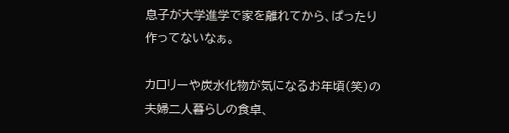息子が大学進学で家を離れてから、ぱったり作ってないなぁ。

カロリーや炭水化物が気になるお年頃(笑)の夫婦二人暮らしの食卓、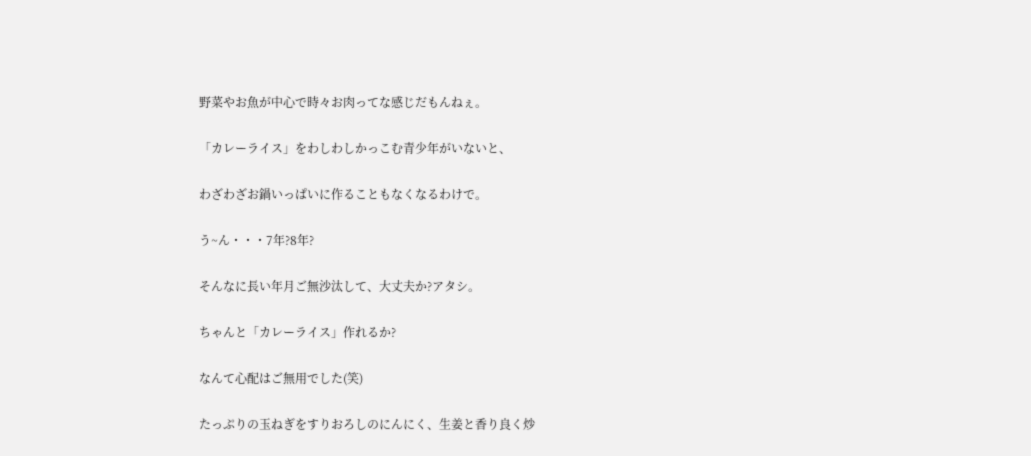野菜やお魚が中心で時々お肉ってな感じだもんねぇ。

「カレーライス」をわしわしかっこむ青少年がいないと、

わざわざお鍋いっぱいに作ることもなくなるわけで。

う~ん・・・7年?8年?

そんなに長い年月ご無沙汰して、大丈夫か?アタシ。

ちゃんと「カレーライス」作れるか?

なんて心配はご無用でした(笑)

たっぷりの玉ねぎをすりおろしのにんにく、生姜と香り良く炒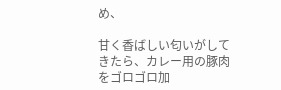め、

甘く香ばしい匂いがしてきたら、カレー用の豚肉をゴロゴロ加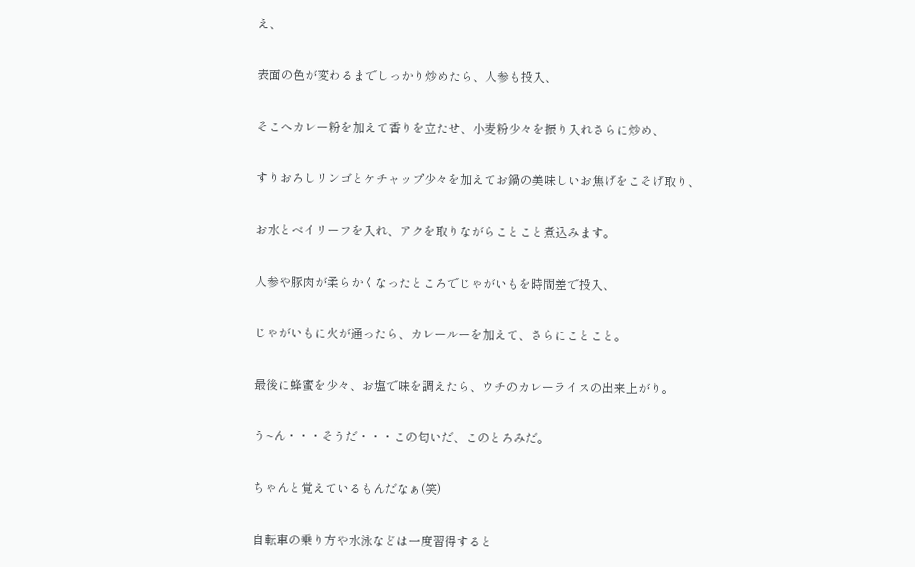え、

表面の色が変わるまでしっかり炒めたら、人参も投入、

そこへカレー粉を加えて香りを立たせ、小麦粉少々を振り入れさらに炒め、

すりおろしリンゴとケチャップ少々を加えてお鍋の美味しいお焦げをこそげ取り、

お水とベイリーフを入れ、アクを取りながらことこと煮込みます。

人参や豚肉が柔らかくなったところでじゃがいもを時間差で投入、

じゃがいもに火が通ったら、カレールーを加えて、さらにことこと。

最後に蜂蜜を少々、お塩で味を調えたら、ウチのカレーライスの出来上がり。

う~ん・・・そうだ・・・この匂いだ、このとろみだ。

ちゃんと覚えているもんだなぁ(笑)

自転車の乗り方や水泳などは一度習得すると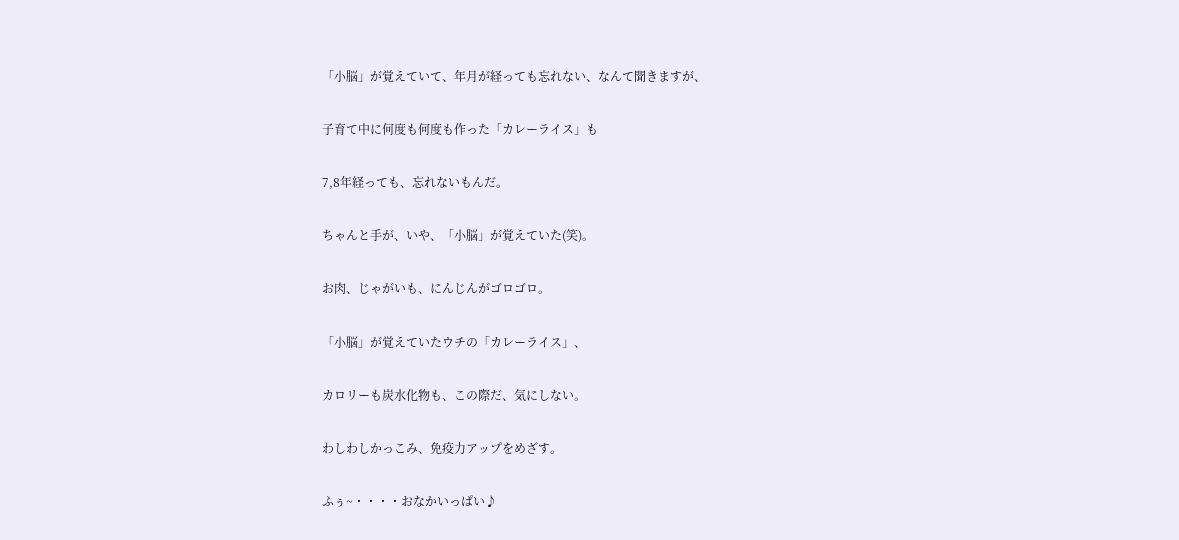「小脳」が覚えていて、年月が経っても忘れない、なんて聞きますが、

子育て中に何度も何度も作った「カレーライス」も

7,8年経っても、忘れないもんだ。

ちゃんと手が、いや、「小脳」が覚えていた(笑)。

お肉、じゃがいも、にんじんがゴロゴロ。

「小脳」が覚えていたウチの「カレーライス」、

カロリーも炭水化物も、この際だ、気にしない。

わしわしかっこみ、免疫力アップをめざす。

ふぅ~・・・・おなかいっぱい♪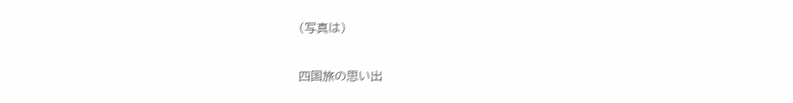(写真は)

四国旅の思い出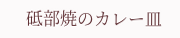砥部焼のカレー皿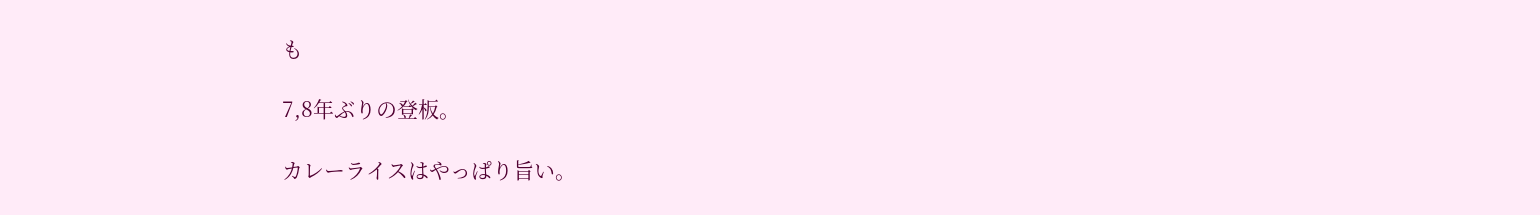も

7,8年ぶりの登板。

カレーライスはやっぱり旨い。